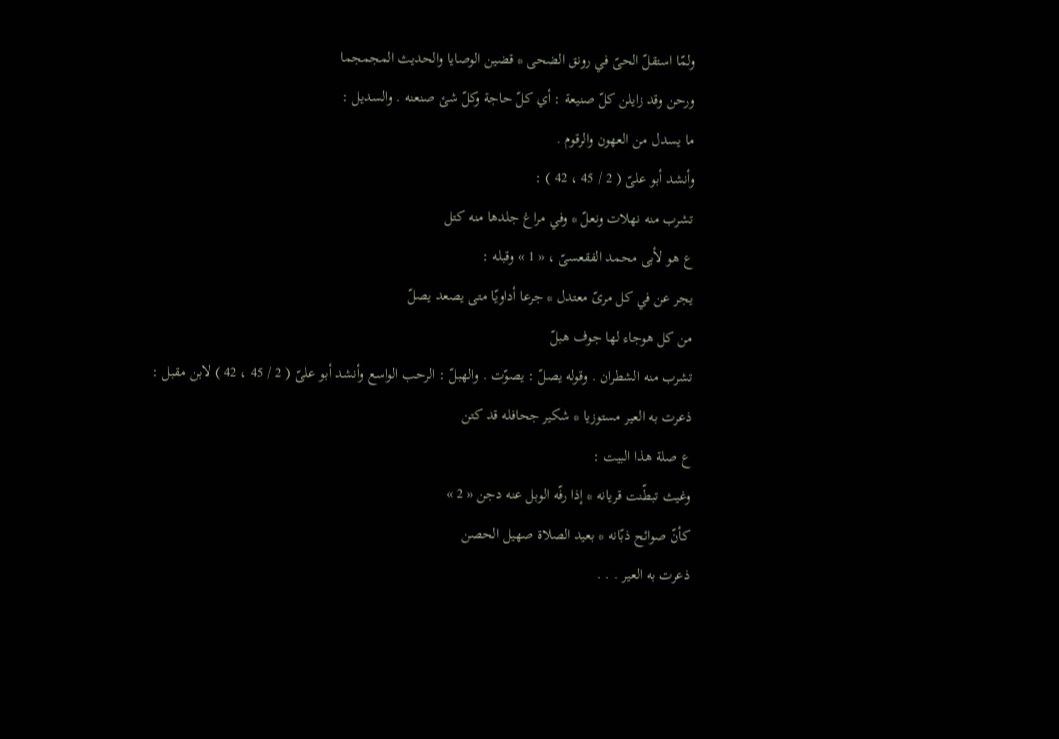ولمّا استقلّ الحىّ في رونق الضحى * قضين الوصايا والحديث المجمجما
ورحن وقد زايلن كلّ صنيعة : أي كلّ حاجة وكلّ شئ صنعنه . والسديل :
ما يسدل من العهون والرقوم .
وأنشد أبو علىّ ( 2 / 45 ، 42 ) :
تشرب منه نهلات ونعلّ * وفي مراغ جلدها منه كتل
ع هو لأبى محمد الفقعسىّ ، « 1 » وقبله :
يجر عن في كل مرىّ معتدل * جرعا أداويّا متى يصعد يصلّ
من كل هوجاء لها جوف هبلّ
تشرب منه الشطران . وقوله يصلّ : يصوّت . والهبلّ : الرحب الواسع وأنشد أبو علىّ ( 2 / 45 ، 42 ) لابن مقبل :
ذعرت به العير مستوزيا * شكير جحافله قد كتن
ع صلة هذا البيت :
وغيث تبطّنت قريانه * إذا رفّه الوبل عنه دجن « 2 »
كأنّ صوائح ذبّانه * بعيد الصلاة صهيل الحصن
ذعرت به العير . . .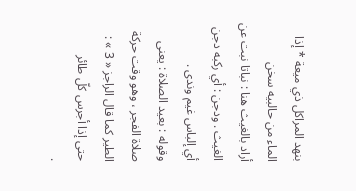بنهد المراكل ذي ميعة * إذا الماء من حالبيه سخن
أراد بالغيث هنا : نباتا نبت عن الغيث . ودجن : أي ركبه دجن أي إلباس غيم وندى .
وقوله : بعيد الصلاة : يعنى صلاة الفجر ، وهو وقت حركة الطير كما قال الراجز « 3 » :
حتى إذا أجرس كلّ طائر
.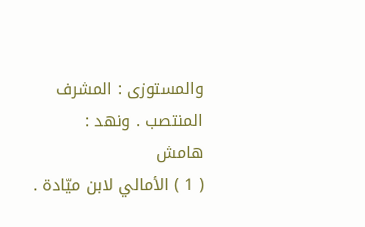والمستوزى : المشرف المنتصب . ونهد :
هامش
( 1 ) الأمالي لابن ميّادة .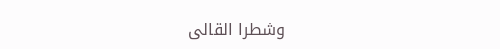وشطرا القالى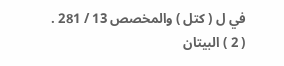في ل ( كتل ) والمخصص 13 / 281 .
( 2 ) البيتان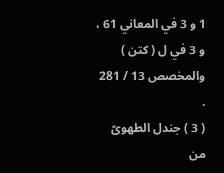1 و 3 في المعاني 61 ، و 3 في ل ( كتن ) والمخصص 13 / 281 .
( 3 ) جندل الطهوىّ من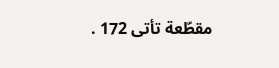مقطّعة تأتى 172 .